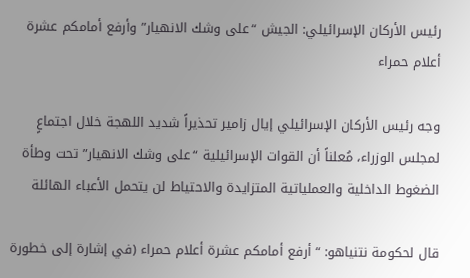رئيس الأركان الإسرائيلي: الجيش “على وشك الانهيار” وأرفع أمامكم عشرة أعلام حمراء

وجه رئيس الأركان الإسرائيلي إيال زامير تحذيراً شديد اللهجة خلال اجتماعٍ لمجلس الوزراء، مُعلناً أن القوات الإسرائيلية “على وشك الانهيار” تحت وطأة الضغوط الداخلية والعملياتية المتزايدة والاحتياط لن يتحمل الأعباء الهائلة

قال لحكومة نتنياهو: “أرفع أمامكم عشرة أعلام حمراء (في إشارة إلى خطورة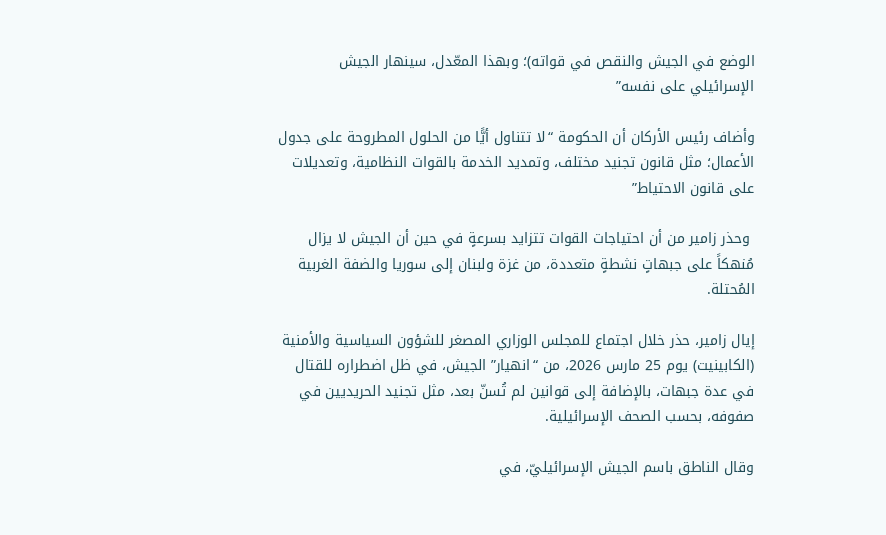الوضع في الجيش والنقص في قواته)؛ وبهذا المعّدل، سينهار الجيش الإسرائيلي على نفسه”

وأضاف رئيس الأركان أن الحكومة “لا تتناول أيًّا من الحلول المطروحة على جدول الأعمال؛ مثل قانون تجنيد مختلف، وتمديد الخدمة بالقوات النظامية، وتعديلات على قانون الاحتياط”

 وحذر زامير من أن احتياجات القوات تتزايد بسرعةٍ في حين أن الجيش لا يزال مُنهكاً على جبهاتٍ نشطةٍ متعددة، من غزة ولبنان إلى سوريا والضفة الغربية المُحتلة.

إيال زامير، حذر خلال اجتماع للمجلس الوزاري المصغر للشؤون السياسية والأمنية (الكابينيت) يوم 25 مارس 2026، من “انهيار” الجيش، في ظل اضطراره للقتال في عدة جبهات، بالإضافة إلى قوانين لم تُسنّ بعد، مثل تجنيد الحريديين في صفوفه، بحسب الصحف الإسرائيلية.

وقال الناطق باسم الجيش الإسرائيليّ، في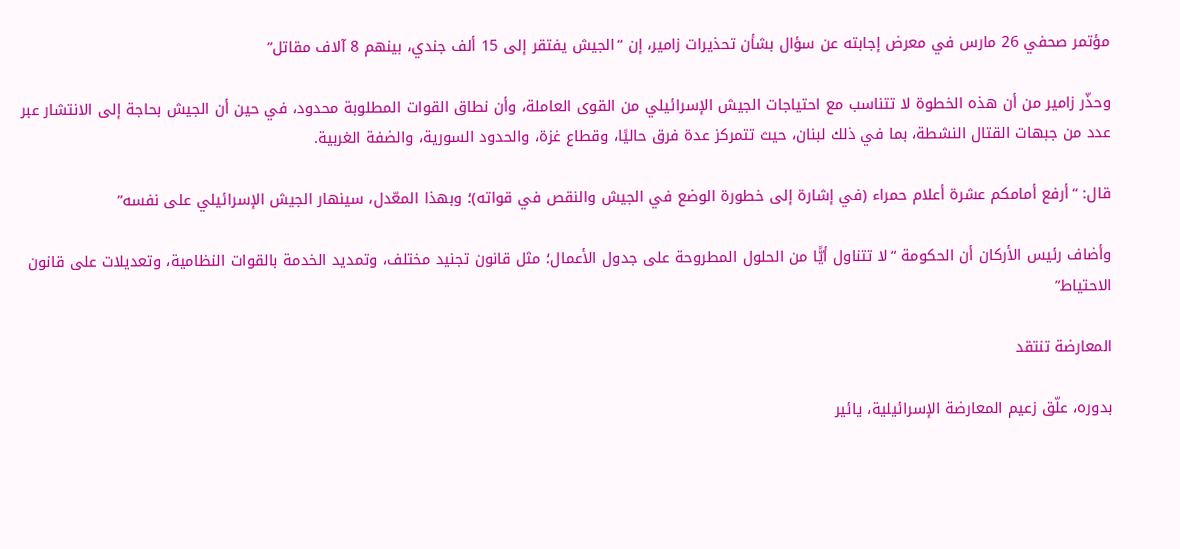مؤتمر صحفي 26 مارس في معرض إجابته عن سؤال بشأن تحذيرات زامير، إن “الجيش يفتقر إلى 15 ألف جندي، بينهم 8 آلاف مقاتل”

وحذّر زامير من أن هذه الخطوة لا تتناسب مع احتياجات الجيش الإسرائيلي من القوى العاملة، وأن نطاق القوات المطلوبة محدود، في حين أن الجيش بحاجة إلى الانتشار عبر عدد من جبهات القتال النشطة، بما في ذلك لبنان، حيث تتمركز عدة فرق حاليًا، وقطاع غزة، والحدود السورية، والضفة الغربية.

قال: “أرفع أمامكم عشرة أعلام حمراء (في إشارة إلى خطورة الوضع في الجيش والنقص في قواته)؛ وبهذا المعّدل، سينهار الجيش الإسرائيلي على نفسه”

وأضاف رئيس الأركان أن الحكومة “لا تتناول أيًّا من الحلول المطروحة على جدول الأعمال؛ مثل قانون تجنيد مختلف، وتمديد الخدمة بالقوات النظامية، وتعديلات على قانون الاحتياط”

المعارضة تنتقد

بدوره، علّق زعيم المعارضة الإسرائيلية، يائير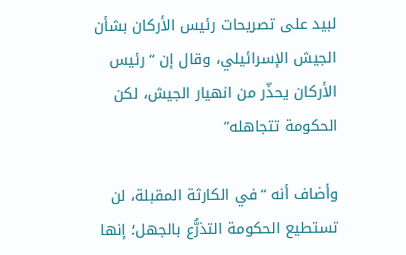لبيد على تصريحات رئيس الأركان بشأن الجيش الإسرائيلي، وقال إن “رئيس الأركان يحذّر من انهيار الجيش، لكن الحكومة تتجاهله”

وأضاف أنه “في الكارثة المقبلة، لن تستطيع الحكومة التذرُّع بالجهل؛ إنها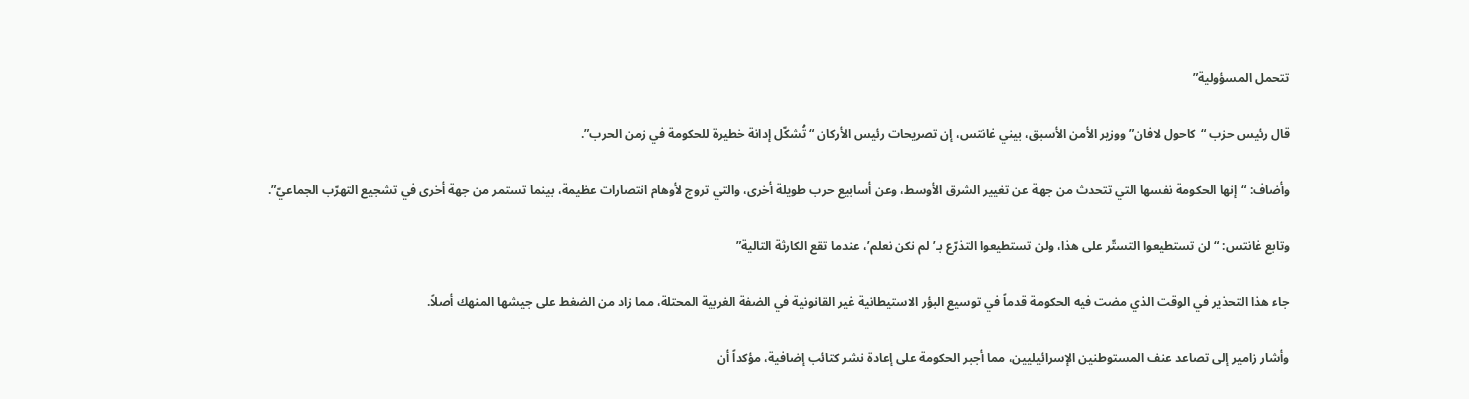تتحمل المسؤولية”

قال رئيس حزب “كاحول لافان” ووزير الأمن الأسبق، بيني غانتس، إن تصريحات رئيس الأركان “تُشكّل إدانة خطيرة للحكومة في زمن الحرب”.

وأضاف: “إنها الحكومة نفسها التي تتحدث من جهة عن تغيير الشرق الأوسط، وعن أسابيع حرب طويلة أخرى، والتي تروج لأوهام انتصارات عظيمة، بينما تستمر من جهة أخرى في تشجيع التهرّب الجماعيّ”.

وتابع غانتس: “لن تستطيعوا التستّر على هذا، ولن تستطيعوا التذرّع بـ’لم نكن نعلم’، عندما تقع الكارثة التالية”

جاء هذا التحذير في الوقت الذي مضت فيه الحكومة قدماً في توسيع البؤر الاستيطانية غير القانونية في الضفة الغربية المحتلة، مما زاد من الضغط على جيشها المنهك أصلاً.

وأشار زامير إلى تصاعد عنف المستوطنين الإسرائيليين، مما أجبر الحكومة على إعادة نشر كتائب إضافية، مؤكداً أن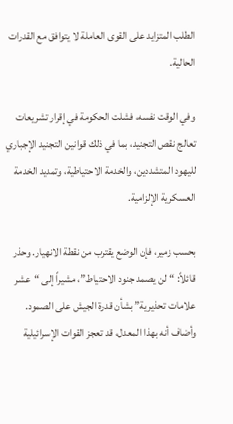الطلب المتزايد على القوى العاملة لا يتوافق مع القدرات الحالية.

وفي الوقت نفسه، فشلت الحكومة في إقرار تشريعات تعالج نقص التجنيد، بما في ذلك قوانين التجنيد الإجباري لليهود المتشددين، والخدمة الاحتياطية، وتمديد الخدمة العسكرية الإلزامية.

بحسب زمير، فإن الوضع يقترب من نقطة الانهيار. وحذر قائلاً: “لن يصمد جنود الاحتياط”، مشيراً إلى “عشر علامات تحذيرية” بشأن قدرة الجيش على الصمود. وأضاف أنه بهذا المعدل، قد تعجز القوات الإسرائيلية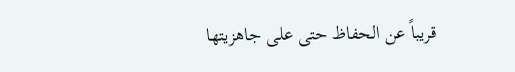قريباً عن الحفاظ حتى على جاهزيتها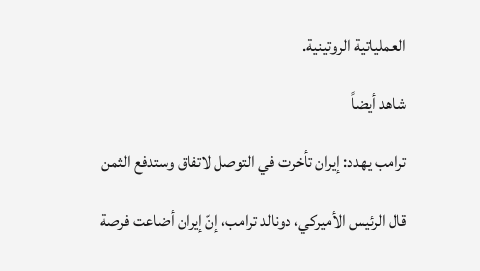العملياتية الروتينية.

شاهد أيضاً

ترامب يهدد: إيران تأخرت في التوصل لاتفاق وستدفع الثمن

قال الرئيس الأميركي، دونالد ترامب، إنّ إيران أضاعت فرصة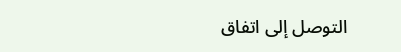التوصل إلى اتفاق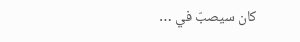كان سيصبّ في …